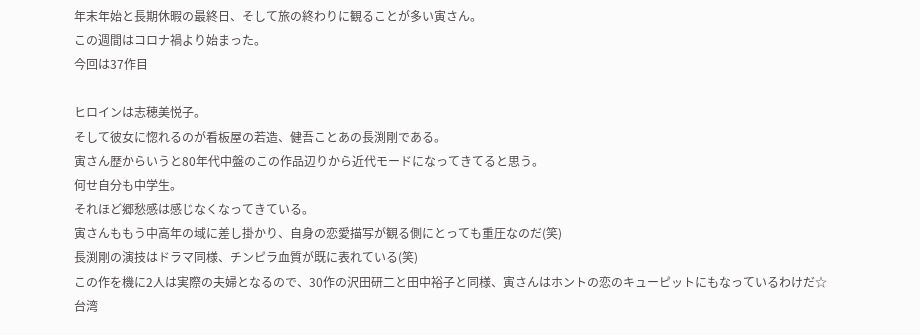年末年始と長期休暇の最終日、そして旅の終わりに観ることが多い寅さん。
この週間はコロナ禍より始まった。
今回は37作目

ヒロインは志穂美悦子。
そして彼女に惚れるのが看板屋の若造、健吾ことあの長渕剛である。
寅さん歴からいうと80年代中盤のこの作品辺りから近代モードになってきてると思う。
何せ自分も中学生。
それほど郷愁感は感じなくなってきている。
寅さんももう中高年の域に差し掛かり、自身の恋愛描写が観る側にとっても重圧なのだ(笑)
長渕剛の演技はドラマ同様、チンピラ血質が既に表れている(笑)
この作を機に2人は実際の夫婦となるので、30作の沢田研二と田中裕子と同様、寅さんはホントの恋のキューピットにもなっているわけだ☆
台湾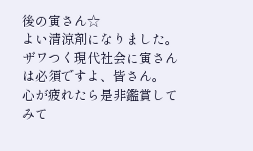後の寅さん☆
よい清涼剤になりました。
ザワつく現代社会に寅さんは必須ですよ、皆さん。
心が疲れたら是非鑑賞してみて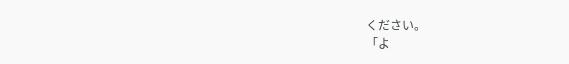ください。
「よ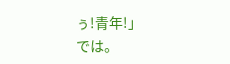ぅ!青年!」
では。